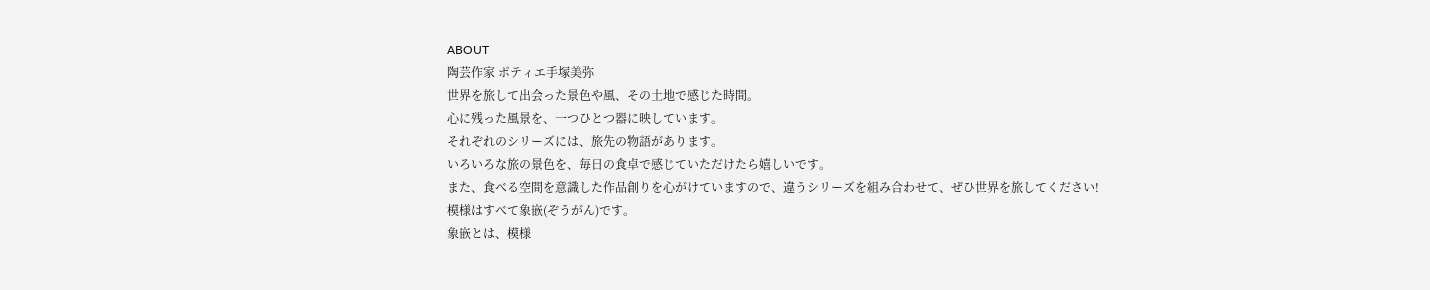ABOUT
陶芸作家 ポティエ手塚美弥
世界を旅して出会った景色や風、その土地で感じた時間。
心に残った風景を、一つひとつ器に映しています。
それぞれのシリーズには、旅先の物語があります。
いろいろな旅の景色を、毎日の食卓で感じていただけたら嬉しいです。
また、食べる空間を意識した作品創りを心がけていますので、違うシリーズを組み合わせて、ぜひ世界を旅してください!
模様はすべて象嵌(ぞうがん)です。
象嵌とは、模様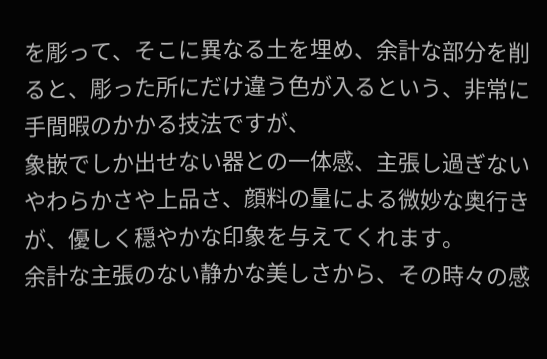を彫って、そこに異なる土を埋め、余計な部分を削ると、彫った所にだけ違う色が入るという、非常に手間暇のかかる技法ですが、
象嵌でしか出せない器との一体感、主張し過ぎないやわらかさや上品さ、顔料の量による微妙な奥行きが、優しく穏やかな印象を与えてくれます。
余計な主張のない静かな美しさから、その時々の感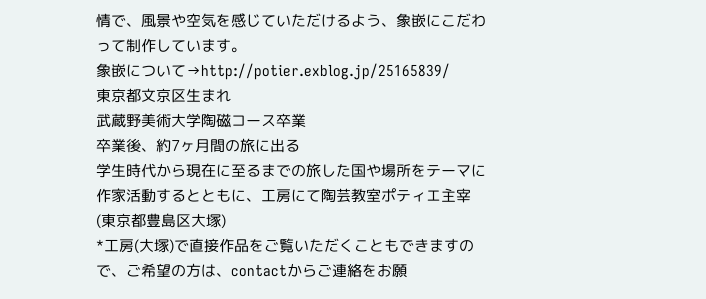情で、風景や空気を感じていただけるよう、象嵌にこだわって制作しています。
象嵌について→http://potier.exblog.jp/25165839/
東京都文京区生まれ
武蔵野美術大学陶磁コース卒業
卒業後、約7ヶ月間の旅に出る
学生時代から現在に至るまでの旅した国や場所をテーマに作家活動するとともに、工房にて陶芸教室ポティエ主宰(東京都豊島区大塚)
*工房(大塚)で直接作品をご覧いただくこともできますので、ご希望の方は、contactからご連絡をお願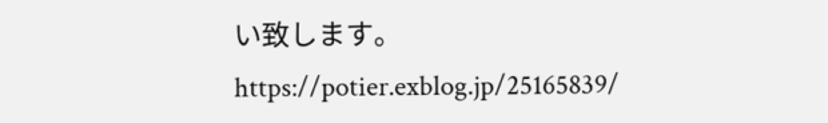い致します。
https://potier.exblog.jp/25165839/